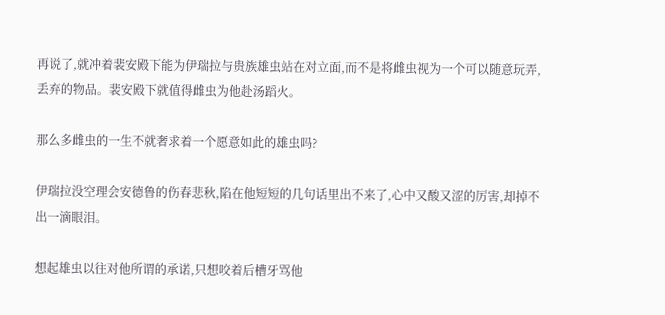再说了,就冲着裴安殿下能为伊瑞拉与贵族雄虫站在对立面,而不是将雌虫视为一个可以随意玩弄,丢弃的物品。裴安殿下就值得雌虫为他赴汤蹈火。

那么多雌虫的一生不就奢求着一个愿意如此的雄虫吗?

伊瑞拉没空理会安德鲁的伤春悲秋,陷在他短短的几句话里出不来了,心中又酸又涩的厉害,却掉不出一滴眼泪。

想起雄虫以往对他所谓的承诺,只想咬着后槽牙骂他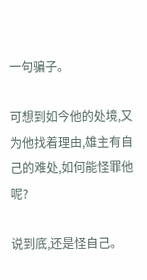一句骗子。

可想到如今他的处境,又为他找着理由,雄主有自己的难处,如何能怪罪他呢?

说到底,还是怪自己。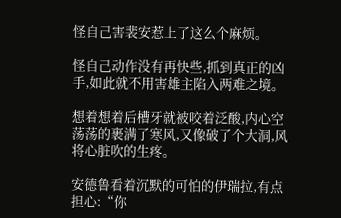怪自己害裴安惹上了这么个麻烦。

怪自己动作没有再快些,抓到真正的凶手,如此就不用害雄主陷入两难之境。

想着想着后槽牙就被咬着泛酸,内心空荡荡的裹满了寒风,又像破了个大洞,风将心脏吹的生疼。

安德鲁看着沉默的可怕的伊瑞拉,有点担心:“你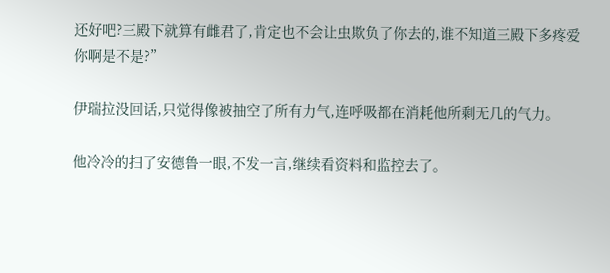还好吧?三殿下就算有雌君了,肯定也不会让虫欺负了你去的,谁不知道三殿下多疼爱你啊是不是?”

伊瑞拉没回话,只觉得像被抽空了所有力气,连呼吸都在消耗他所剩无几的气力。

他冷冷的扫了安德鲁一眼,不发一言,继续看资料和监控去了。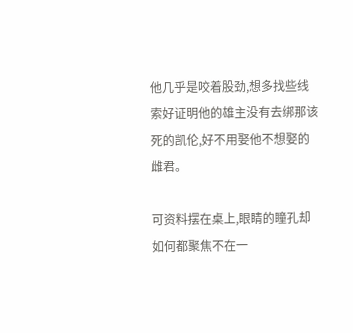他几乎是咬着股劲,想多找些线索好证明他的雄主没有去绑那该死的凯伦,好不用娶他不想娶的雌君。

可资料摆在桌上,眼睛的瞳孔却如何都聚焦不在一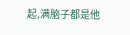起,满脑子都是他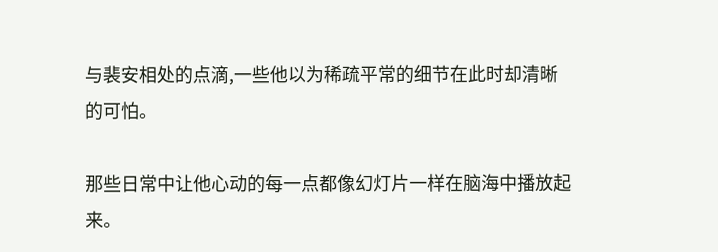与裴安相处的点滴,一些他以为稀疏平常的细节在此时却清晰的可怕。

那些日常中让他心动的每一点都像幻灯片一样在脑海中播放起来。